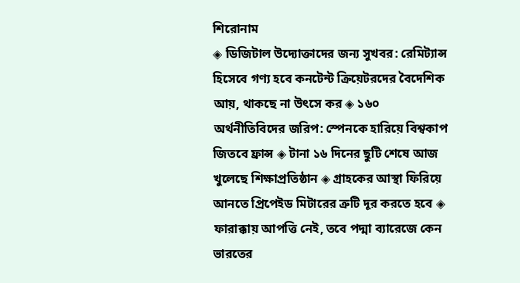শিরোনাম
◈ ডিজিটাল উদ্যোক্তাদের জন্য সুখবর: রেমিট্যান্স হিসেবে গণ্য হবে কনটেন্ট ক্রিয়েটরদের বৈদেশিক আয়, থাকছে না উৎসে কর ◈ ১৬০ অর্থনীতিবিদের জরিপ: স্পেনকে হারিয়ে বিশ্বকাপ জিতবে ফ্রান্স ◈ টানা ১৬ দিনের ছুটি শেষে আজ খুলেছে শিক্ষাপ্রতিষ্ঠান ◈ গ্রাহকের আস্থা ফিরিয়ে আনতে প্রিপেইড মিটারের ত্রুটি দূর করতে হবে ◈ ফারাক্কায় আপত্তি নেই, তবে পদ্মা ব্যারেজে কেন ভারতের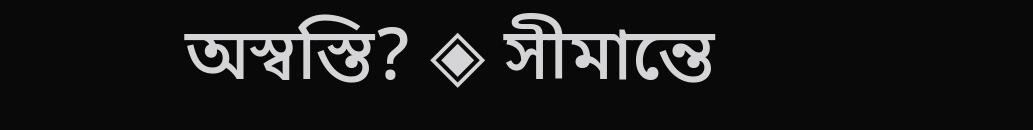অস্বস্তি? ◈ সীমান্তে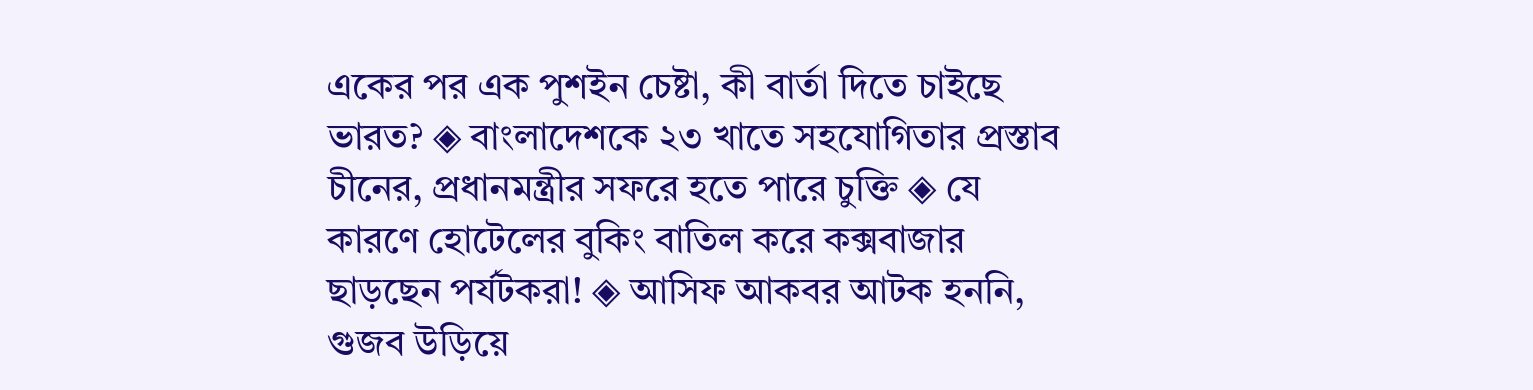একের পর এক পুশইন চেষ্টা, কী বার্তা দিতে চাইছে ভারত? ◈ বাংলাদেশকে ২৩ খাতে সহযোগিতার প্রস্তাব চীনের, প্রধানমন্ত্রীর সফরে হতে পারে চুক্তি ◈ যে কারণে হোটেলের বুকিং বাতিল করে কক্সবাজার ছাড়ছেন পর্যটকরা! ◈ আসিফ আকবর আটক হননি, গুজব উড়িয়ে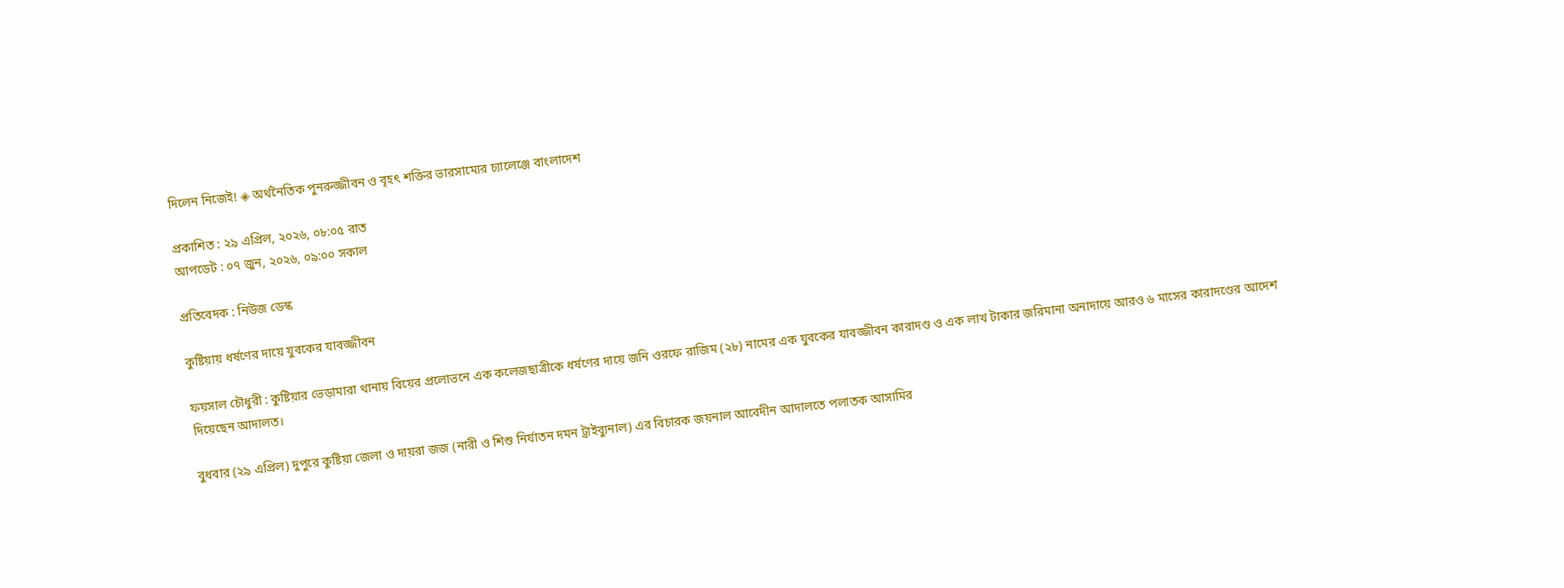দিলেন নিজেই! ◈ অর্থনৈতিক পুনরুজ্জীবন ও বৃহৎ শক্তির ভারসাম্যের চ্যালেঞ্জে বাংলাদেশ

প্রকাশিত : ২৯ এপ্রিল, ২০২৬, ০৮:০৫ রাত
আপডেট : ০৭ জুন, ২০২৬, ০৯:০০ সকাল

প্রতিবেদক : নিউজ ডেস্ক

কুষ্টিয়ায় ধর্ষণের দায়ে যুবকের যাবজ্জীবন

ফয়সাল চৌধুরী : কুষ্টিয়ার ভেড়ামারা থানায় বিয়ের প্রলোভনে এক কলেজছাত্রীকে ধর্ষণের দায়ে জনি ওরফে রাজিম (২৮) নামের এক যুবকের যাবজ্জীবন কারাদণ্ড ও এক লাখ টাকার জরিমানা অনাদায়ে আরও ৬ মাসের কারাদণ্ডের আদেশ দিয়েছেন আদালত।

বুধবার (২৯ এপ্রিল) দুপুরে কুষ্টিয়া জেলা ও দায়রা জজ (নারী ও শিশু নির্যাতন দমন ট্রাইব্যুনাল) এর বিচারক জয়নাল আবেদীন আদালতে পলাতক আসামির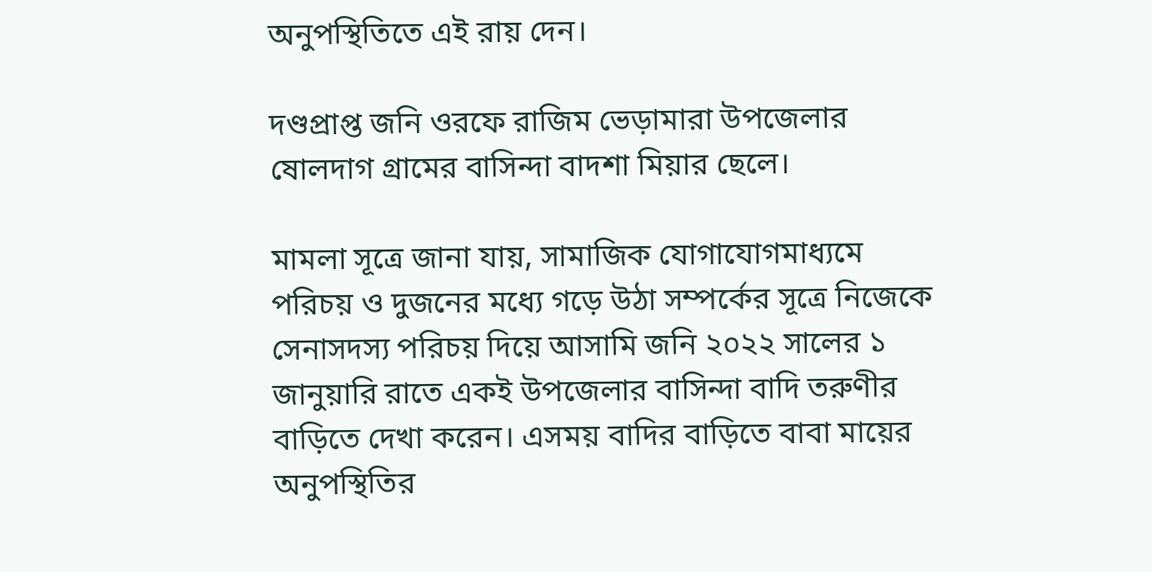অনুপস্থিতিতে এই রায় দেন।

দণ্ডপ্রাপ্ত জনি ওরফে রাজিম ভেড়ামারা উপজেলার ষোলদাগ গ্রামের বাসিন্দা বাদশা মিয়ার ছেলে।

মামলা সূত্রে জানা যায়, সামাজিক যোগাযোগমাধ্যমে পরিচয় ও দুজনের মধ্যে গড়ে উঠা সম্পর্কের সূত্রে নিজেকে সেনাসদস্য পরিচয় দিয়ে আসামি জনি ২০২২ সালের ১ জানুয়ারি রাতে একই উপজেলার বাসিন্দা বাদি তরুণীর বাড়িতে দেখা করেন। এসময় বাদির বাড়িতে বাবা মায়ের অনুপস্থিতির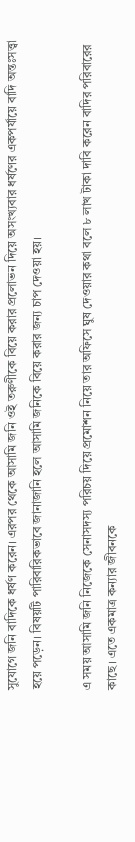সুযোগে জনি বাদিকে ধর্ষণ করেন। এরপর থেকে আসামি জনি ওই তরুণীকে বিয়ে করার প্রলোভন দিয়ে অসংখ্যবার ধর্ষণের একপর্যায়ে বাদি অন্তঃসত্ত্বা হয়ে পড়েন। বিষয়টি পারিবারিকভাবে জানাজানি হলে আসামি জনিকে বিয়ে করার জন্য চাপ দেওয়া হয়।

এ সময় আসামি জনি নিজেকে সেনাসদস্য পরিচয় দিয়ে প্রমোশন নিয়ে তার অফিসে ঘুষ দেওয়ার কথা বলে ৮ লাখ টাকা দাবি করেন বাদির পরিবারের কাছে। এতে একমাত্র কন্যার জীবনকে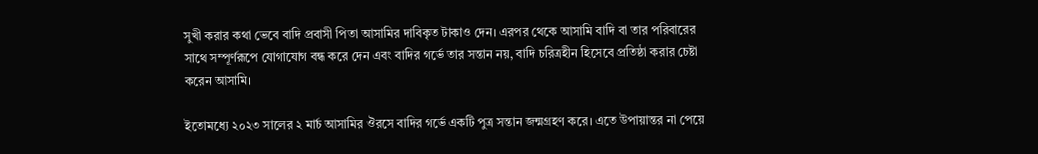সুখী করার কথা ভেবে বাদি প্রবাসী পিতা আসামির দাবিকৃত টাকাও দেন। এরপর থেকে আসামি বাদি বা তার পরিবারের সাথে সম্পূর্ণরূপে যোগাযোগ বন্ধ করে দেন এবং বাদির গর্ভে তার সন্তান নয়, বাদি চরিত্রহীন হিসেবে প্রতিষ্ঠা করার চেষ্টা করেন আসামি।

ইতোমধ্যে ২০২৩ সালের ২ মার্চ আসামির ঔরসে বাদির গর্ভে একটি পুত্র সন্তান জন্মগ্রহণ করে। এতে উপায়ান্তর না পেয়ে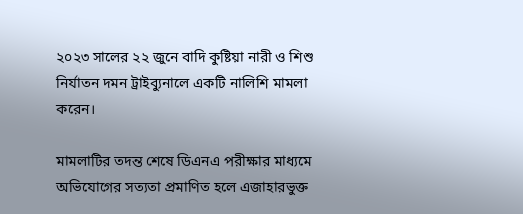২০২৩ সালের ২২ জুনে বাদি কুষ্টিয়া নারী ও শিশু নির্যাতন দমন ট্রাইব্যুনালে একটি নালিশি মামলা করেন।

মামলাটির তদন্ত শেষে ডিএনএ পরীক্ষার মাধ্যমে অভিযোগের সত্যতা প্রমাণিত হলে এজাহারভুক্ত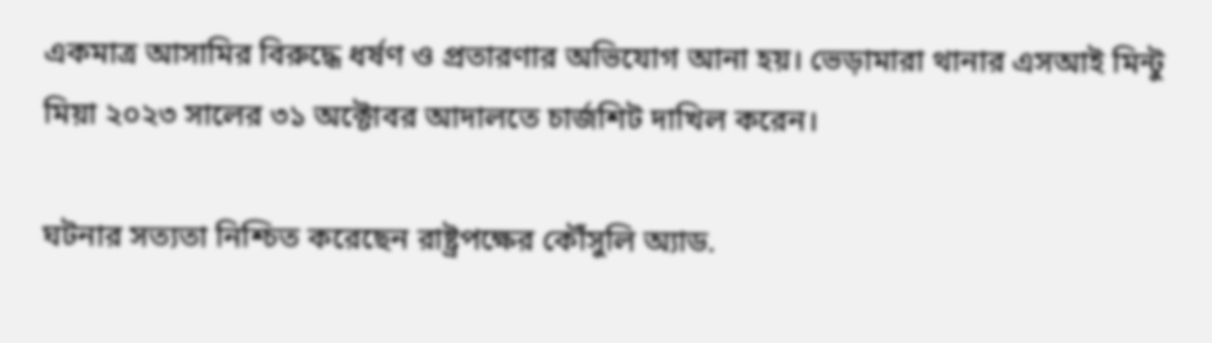একমাত্র আসামির বিরুদ্ধে ধর্ষণ ও প্রতারণার অভিযোগ আনা হয়। ভেড়ামারা থানার এসআই মিন্টু মিয়া ২০২৩ সালের ৩১ অক্টোবর আদালতে চার্জশিট দাখিল করেন।

ঘটনার সত্যতা নিশ্চিত করেছেন রাষ্ট্রপক্ষের কৌঁসুলি অ্যাড.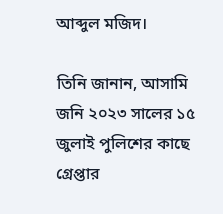আব্দুল মজিদ।

তিনি জানান, আসামি জনি ২০২৩ সালের ১৫ জুলাই পুলিশের কাছে গ্রেপ্তার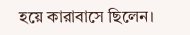হয়ে কারাবাসে ছিলেন।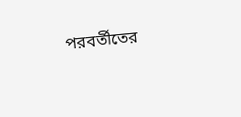পরবর্তীতের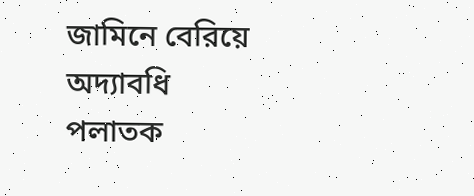জামিনে বেরিয়ে অদ্যাবধি পলাতক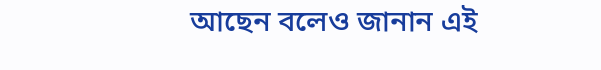আছেন বলেও জানান এই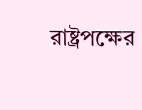রাষ্ট্রপক্ষের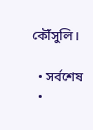কৌঁসুলি।

  • সর্বশেষ
  •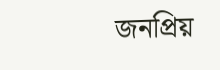জনপ্রিয়